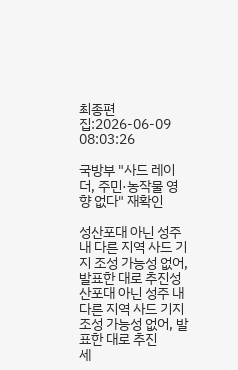최종편집:2026-06-09 08:03:26

국방부 "사드 레이더, 주민·농작물 영향 없다" 재확인

성산포대 아닌 성주 내 다른 지역 사드 기지 조성 가능성 없어, 발표한 대로 추진성산포대 아닌 성주 내 다른 지역 사드 기지 조성 가능성 없어, 발표한 대로 추진
세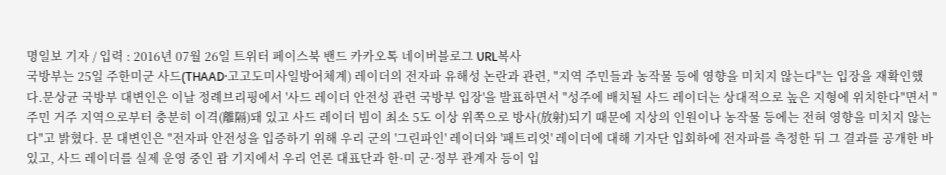명일보 기자 / 입력 : 2016년 07월 26일 트위터 페이스북 밴드 카카오톡 네이버블로그 URL복사
국방부는 25일 주한미군 사드(THAAD·고고도미사일방어체계) 레이더의 전자파 유해성 논란과 관련, "지역 주민들과 농작물 등에 영향을 미치지 않는다"는 입장을 재확인했다.문상균 국방부 대변인은 이날 정례브리핑에서 '사드 레이더 안전성 관련 국방부 입장'을 발표하면서 "성주에 배치될 사드 레이더는 상대적으로 높은 지형에 위치한다"면서 "주민 거주 지역으로부터 충분히 이격(離隔)돼 있고 사드 레이더 빔이 최소 5도 이상 위쪽으로 방사(放射)되기 때문에 지상의 인원이나 농작물 등에는 전혀 영향을 미치지 않는다"고 밝혔다. 문 대변인은 "전자파 안전성을 입증하기 위해 우리 군의 '그린파인' 레이더와 '패트리엇' 레이더에 대해 기자단 입회하에 전자파를 측정한 뒤 그 결과를 공개한 바 있고, 사드 레이더를 실제 운영 중인 괌 기지에서 우리 언론 대표단과 한·미 군·정부 관계자 등이 입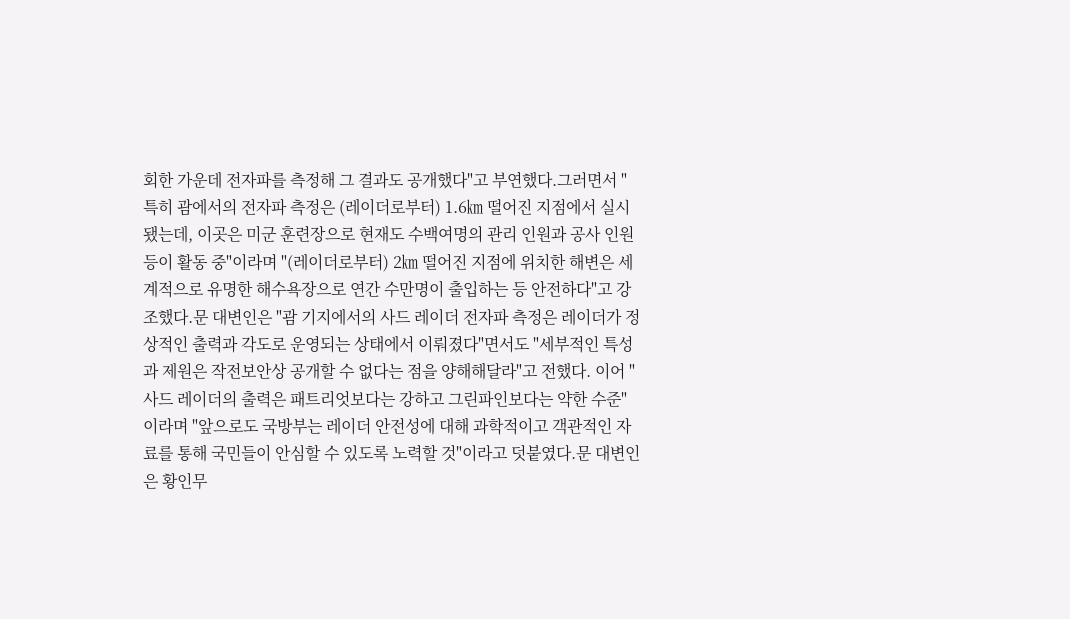회한 가운데 전자파를 측정해 그 결과도 공개했다"고 부연했다.그러면서 "특히 괌에서의 전자파 측정은 (레이더로부터) 1.6㎞ 떨어진 지점에서 실시됐는데, 이곳은 미군 훈련장으로 현재도 수백여명의 관리 인원과 공사 인원 등이 활동 중"이라며 "(레이더로부터) 2㎞ 떨어진 지점에 위치한 해변은 세계적으로 유명한 해수욕장으로 연간 수만명이 출입하는 등 안전하다"고 강조했다.문 대변인은 "괌 기지에서의 사드 레이더 전자파 측정은 레이더가 정상적인 출력과 각도로 운영되는 상태에서 이뤄졌다"면서도 "세부적인 특성과 제원은 작전보안상 공개할 수 없다는 점을 양해해달라"고 전했다. 이어 "사드 레이더의 출력은 패트리엇보다는 강하고 그린파인보다는 약한 수준"이라며 "앞으로도 국방부는 레이더 안전성에 대해 과학적이고 객관적인 자료를 통해 국민들이 안심할 수 있도록 노력할 것"이라고 덧붙였다.문 대변인은 황인무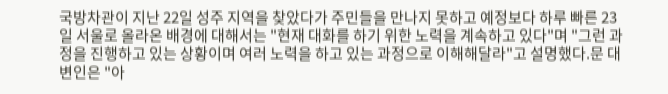국방차관이 지난 22일 성주 지역을 찾았다가 주민들을 만나지 못하고 예정보다 하루 빠른 23일 서울로 올라온 배경에 대해서는 "현재 대화를 하기 위한 노력을 계속하고 있다"며 "그런 과정을 진행하고 있는 상황이며 여러 노력을 하고 있는 과정으로 이해해달라"고 설명했다.문 대변인은 "아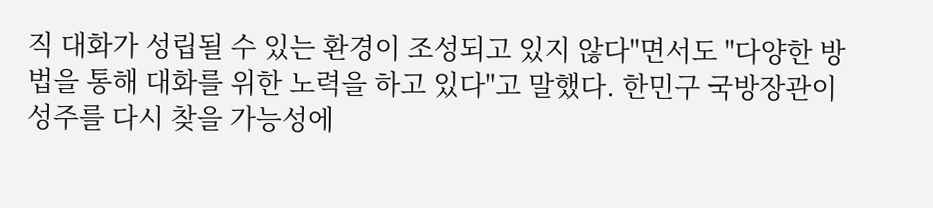직 대화가 성립될 수 있는 환경이 조성되고 있지 않다"면서도 "다양한 방법을 통해 대화를 위한 노력을 하고 있다"고 말했다. 한민구 국방장관이 성주를 다시 찾을 가능성에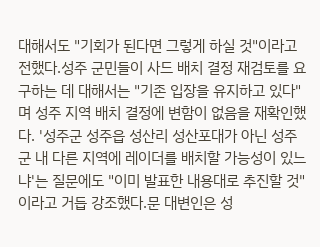대해서도 "기회가 된다면 그렇게 하실 것"이라고 전했다.성주 군민들이 사드 배치 결정 재검토를 요구하는 데 대해서는 "기존 입장을 유지하고 있다"며 성주 지역 배치 결정에 변함이 없음을 재확인했다. '성주군 성주읍 성산리 성산포대가 아닌 성주군 내 다른 지역에 레이더를 배치할 가능성이 있느냐'는 질문에도 "이미 발표한 내용대로 추진할 것"이라고 거듭 강조했다.문 대변인은 성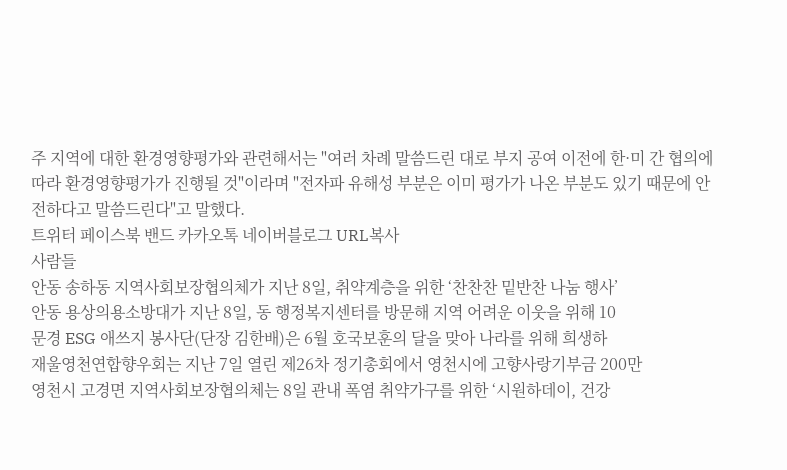주 지역에 대한 환경영향평가와 관련해서는 "여러 차례 말씀드린 대로 부지 공여 이전에 한·미 간 협의에 따라 환경영향평가가 진행될 것"이라며 "전자파 유해성 부분은 이미 평가가 나온 부분도 있기 때문에 안전하다고 말씀드린다"고 말했다.
트위터 페이스북 밴드 카카오톡 네이버블로그 URL복사
사람들
안동 송하동 지역사회보장협의체가 지난 8일, 취약계층을 위한 ‘찬찬찬 밑반찬 나눔 행사’
안동 용상의용소방대가 지난 8일, 동 행정복지센터를 방문해 지역 어려운 이웃을 위해 10
문경 ESG 애쓰지 봉사단(단장 김한배)은 6월 호국보훈의 달을 맞아 나라를 위해 희생하
재울영천연합향우회는 지난 7일 열린 제26차 정기총회에서 영천시에 고향사랑기부금 200만
영천시 고경면 지역사회보장협의체는 8일 관내 폭염 취약가구를 위한 ‘시원하데이, 건강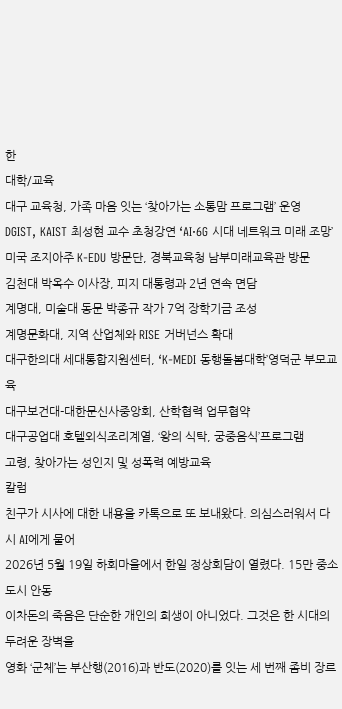한
대학/교육
대구 교육청, 가족 마음 잇는 ‘찾아가는 소통맘 프로그램’ 운영
DGIST, KAIST 최성현 교수 초청강연 ‘AI·6G 시대 네트워크 미래 조망’
미국 조지아주 K-EDU 방문단, 경북교육청 남부미래교육관 방문
김천대 박옥수 이사장, 피지 대통령과 2년 연속 면담
계명대, 미술대 동문 박종규 작가 7억 장학기금 조성
계명문화대, 지역 산업체와 RISE 거버넌스 확대
대구한의대 세대통합지원센터, ‘K-MEDI 동행돌봄대학’영덕군 부모교육
대구보건대-대한문신사중앙회, 산학협력 업무협약
대구공업대 호텔외식조리계열, ‘왕의 식탁, 궁중음식’프로그램
고령, 찾아가는 성인지 및 성폭력 예방교육
칼럼
친구가 시사에 대한 내용을 카톡으로 또 보내왔다. 의심스러워서 다시 AI에게 물어
2026년 5월 19일 하회마을에서 한일 정상회담이 열렸다. 15만 중소도시 안동
이차돈의 죽음은 단순한 개인의 희생이 아니었다. 그것은 한 시대의 두려운 장벽을
영화 ‘군체’는 부산행(2016)과 반도(2020)를 잇는 세 번째 좀비 장르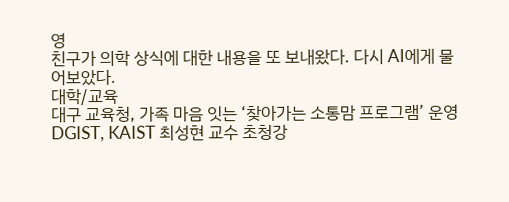영
친구가 의학 상식에 대한 내용을 또 보내왔다. 다시 AI에게 물어보았다.
대학/교육
대구 교육청, 가족 마음 잇는 ‘찾아가는 소통맘 프로그램’ 운영
DGIST, KAIST 최성현 교수 초청강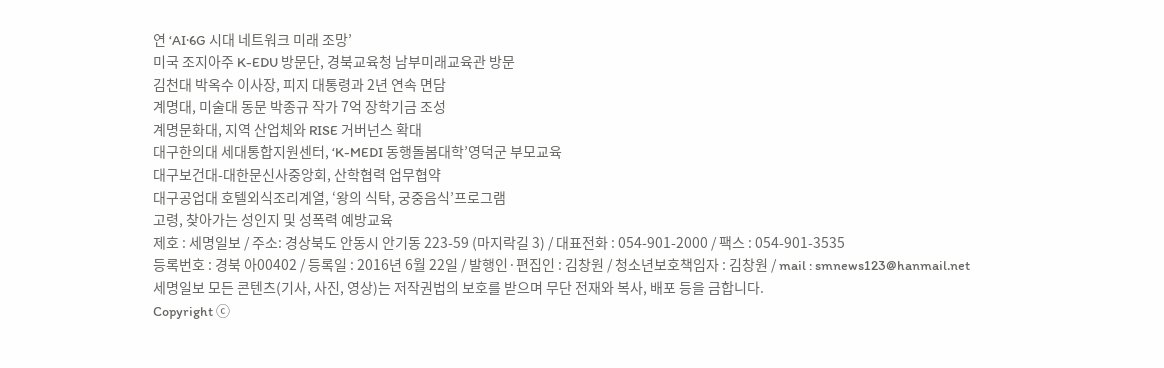연 ‘AI·6G 시대 네트워크 미래 조망’
미국 조지아주 K-EDU 방문단, 경북교육청 남부미래교육관 방문
김천대 박옥수 이사장, 피지 대통령과 2년 연속 면담
계명대, 미술대 동문 박종규 작가 7억 장학기금 조성
계명문화대, 지역 산업체와 RISE 거버넌스 확대
대구한의대 세대통합지원센터, ‘K-MEDI 동행돌봄대학’영덕군 부모교육
대구보건대-대한문신사중앙회, 산학협력 업무협약
대구공업대 호텔외식조리계열, ‘왕의 식탁, 궁중음식’프로그램
고령, 찾아가는 성인지 및 성폭력 예방교육
제호 : 세명일보 / 주소: 경상북도 안동시 안기동 223-59 (마지락길 3) / 대표전화 : 054-901-2000 / 팩스 : 054-901-3535
등록번호 : 경북 아00402 / 등록일 : 2016년 6월 22일 / 발행인·편집인 : 김창원 / 청소년보호책임자 : 김창원 / mail : smnews123@hanmail.net
세명일보 모든 콘텐츠(기사, 사진, 영상)는 저작권법의 보호를 받으며 무단 전재와 복사, 배포 등을 금합니다.
Copyright ⓒ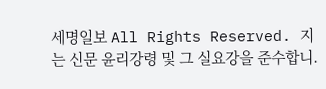세명일보 All Rights Reserved. 지는 신문 윤리강령 및 그 실요강을 준수합니.